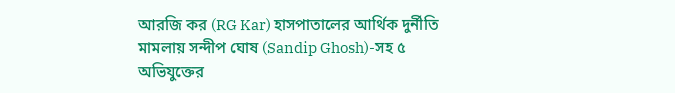আরজি কর (RG Kar) হাসপাতালের আর্থিক দুর্নীতি মামলায় সন্দীপ ঘোষ (Sandip Ghosh)-সহ ৫ অভিযুক্তের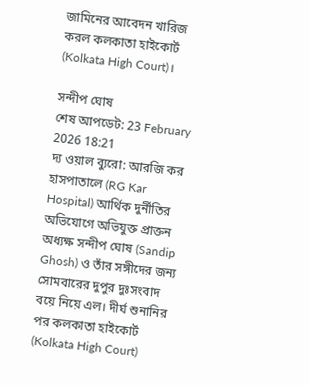জামিনের আবেদন খারিজ করল কলকাতা হাইকোর্ট (Kolkata High Court)।

সন্দীপ ঘোষ
শেষ আপডেট: 23 February 2026 18:21
দ্য ওয়াল ব্যুরো: আরজি কর হাসপাতালে (RG Kar Hospital) আর্থিক দুর্নীতির অভিযোগে অভিযুক্ত প্রাক্তন অধ্যক্ষ সন্দীপ ঘোষ (Sandip Ghosh) ও তাঁর সঙ্গীদের জন্য সোমবারের দুপুর দুঃসংবাদ বয়ে নিয়ে এল। দীর্ঘ শুনানির পর কলকাতা হাইকোর্ট (Kolkata High Court)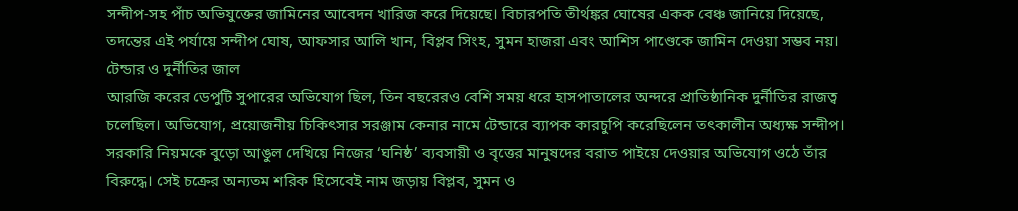সন্দীপ-সহ পাঁচ অভিযুক্তের জামিনের আবেদন খারিজ করে দিয়েছে। বিচারপতি তীর্থঙ্কর ঘোষের একক বেঞ্চ জানিয়ে দিয়েছে, তদন্তের এই পর্যায়ে সন্দীপ ঘোষ, আফসার আলি খান, বিপ্লব সিংহ, সুমন হাজরা এবং আশিস পাণ্ডেকে জামিন দেওয়া সম্ভব নয়।
টেন্ডার ও দুর্নীতির জাল
আরজি করের ডেপুটি সুপারের অভিযোগ ছিল, তিন বছরেরও বেশি সময় ধরে হাসপাতালের অন্দরে প্রাতিষ্ঠানিক দুর্নীতির রাজত্ব চলেছিল। অভিযোগ, প্রয়োজনীয় চিকিৎসার সরঞ্জাম কেনার নামে টেন্ডারে ব্যাপক কারচুপি করেছিলেন তৎকালীন অধ্যক্ষ সন্দীপ। সরকারি নিয়মকে বুড়ো আঙুল দেখিয়ে নিজের ‘ঘনিষ্ঠ’ ব্যবসায়ী ও বৃত্তের মানুষদের বরাত পাইয়ে দেওয়ার অভিযোগ ওঠে তাঁর বিরুদ্ধে। সেই চক্রের অন্যতম শরিক হিসেবেই নাম জড়ায় বিপ্লব, সুমন ও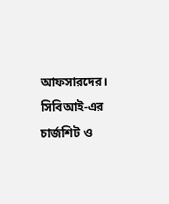আফসারদের।
সিবিআই-এর চার্জশিট ও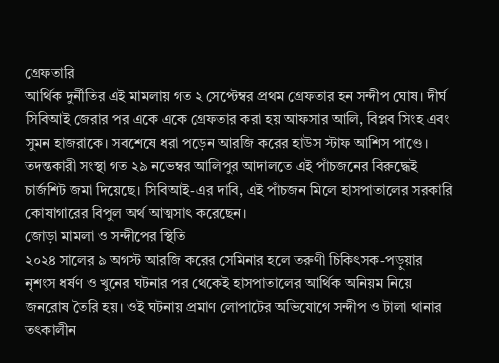গ্রেফতারি
আর্থিক দুর্নীতির এই মামলায় গত ২ সেপ্টেম্বর প্রথম গ্রেফতার হন সন্দীপ ঘোষ। দীর্ঘ সিবিআই জেরার পর একে একে গ্রেফতার করা হয় আফসার আলি, বিপ্লব সিংহ এবং সুমন হাজরাকে। সবশেষে ধরা পড়েন আরজি করের হাউস স্টাফ আশিস পাণ্ডে। তদন্তকারী সংস্থা গত ২৯ নভেম্বর আলিপুর আদালতে এই পাঁচজনের বিরুদ্ধেই চার্জশিট জমা দিয়েছে। সিবিআই-এর দাবি, এই পাঁচজন মিলে হাসপাতালের সরকারি কোষাগারের বিপুল অর্থ আত্মসাৎ করেছেন।
জোড়া মামলা ও সন্দীপের স্থিতি
২০২৪ সালের ৯ অগস্ট আরজি করের সেমিনার হলে তরুণী চিকিৎসক-পড়ুয়ার নৃশংস ধর্ষণ ও খুনের ঘটনার পর থেকেই হাসপাতালের আর্থিক অনিয়ম নিয়ে জনরোষ তৈরি হয়। ওই ঘটনায় প্রমাণ লোপাটের অভিযোগে সন্দীপ ও টালা থানার তৎকালীন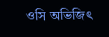ওসি অভিজিৎ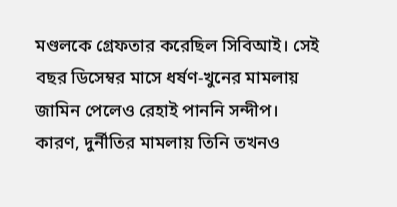মণ্ডলকে গ্রেফতার করেছিল সিবিআই। সেই বছর ডিসেম্বর মাসে ধর্ষণ-খুনের মামলায় জামিন পেলেও রেহাই পাননি সন্দীপ। কারণ, দুর্নীতির মামলায় তিনি তখনও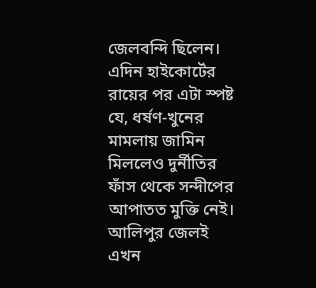জেলবন্দি ছিলেন।
এদিন হাইকোর্টের রায়ের পর এটা স্পষ্ট যে, ধর্ষণ-খুনের মামলায় জামিন মিললেও দুর্নীতির ফাঁস থেকে সন্দীপের আপাতত মুক্তি নেই। আলিপুর জেলই এখন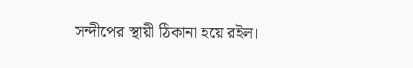সন্দীপের স্থায়ী ঠিকানা হয়ে রইল।